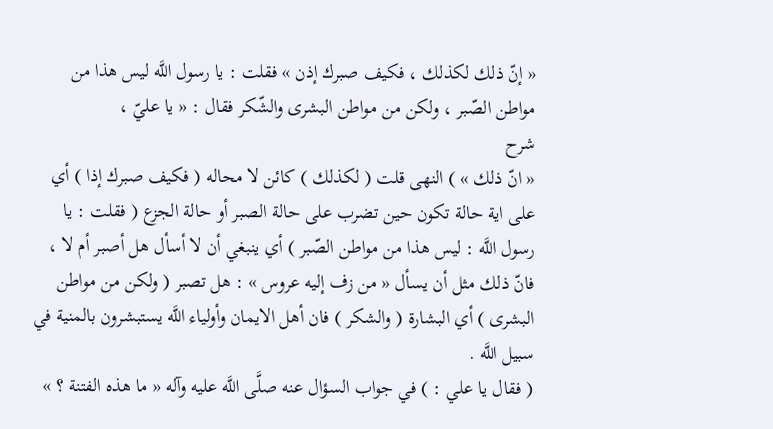« إنّ ذلك لكذلك ، فكيف صبرك إذن » فقلت : يا رسول اللَّه ليس هذا من مواطن الصّبر ، ولكن من مواطن البشرى والشّكر فقال : « يا عليّ ،
شرح
« انّ ذلك » ) النهى قلت ( لكذلك ) كائن لا محاله ( فكيف صبرك إذا ) أي على اية حالة تكون حين تضرب على حالة الصبر أو حالة الجزع ( فقلت : يا رسول اللَّه : ليس هذا من مواطن الصّبر ) أي ينبغي أن لا أسأل هل أصبر أم لا ، فانّ ذلك مثل أن يسأل « من زف إليه عروس » : هل تصبر ( ولكن من مواطن البشرى ) أي البشارة ( والشكر ) فان أهل الايمان وأولياء اللَّه يستبشرون بالمنية في سبيل اللَّه .
( فقال يا علي : ) في جواب السؤال عنه صلَّى اللَّه عليه وآله « ما هذه الفتنة ؟ »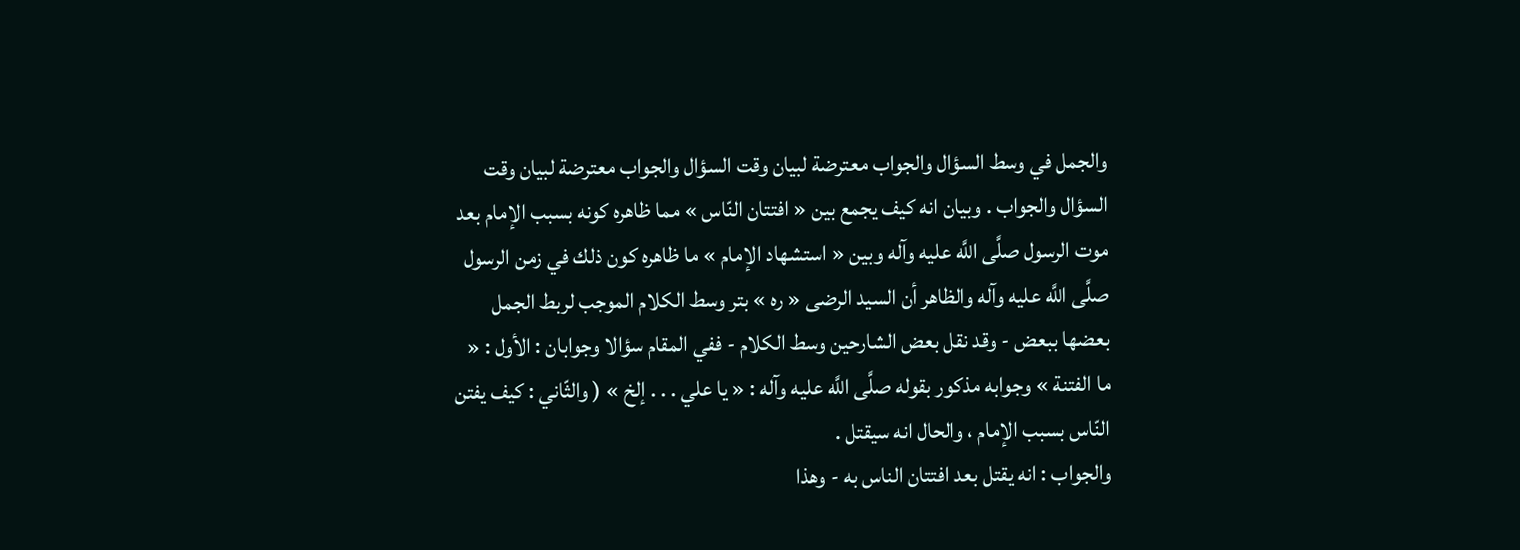والجمل في وسط السؤال والجواب معترضة لبيان وقت السؤال والجواب معترضة لبيان وقت السؤال والجواب . وبيان انه كيف يجمع بين « افتتان النّاس » مما ظاهره كونه بسبب الإمام بعد موت الرسول صلَّى اللَّه عليه وآله وبين « استشهاد الإمام » ما ظاهره كون ذلك في زمن الرسول صلَّى اللَّه عليه وآله والظاهر أن السيد الرضى « ره » بتر وسط الكلام الموجب لربط الجمل بعضها ببعض - وقد نقل بعض الشارحين وسط الكلام - ففي المقام سؤالا وجوابان : الأول : « ما الفتنة » وجوابه مذكور بقوله صلَّى اللَّه عليه وآله : « يا علي . . . إلخ » ( والثّاني : كيف يفتن النّاس بسبب الإمام ، والحال انه سيقتل .
والجواب : انه يقتل بعد افتتان الناس به - وهذا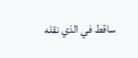ساقط في الذي نقله